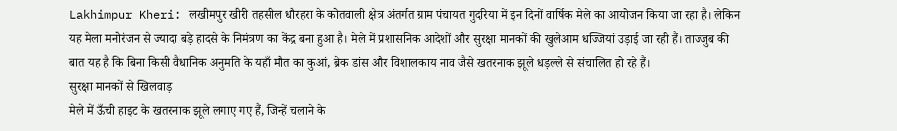Lakhimpur Kheri: लखीमपुर खीरी तहसील धौरहरा के कोतवाली क्षेत्र अंतर्गत ग्राम पंचायत गुदरिया में इन दिनों वार्षिक मेले का आयोजन किया जा रहा है। लेकिन यह मेला मनोरंजन से ज्यादा बड़े हादसे के निमंत्रण का केंद्र बना हुआ है। मेले में प्रशासनिक आदेशों और सुरक्षा मानकों की खुलेआम धज्जियां उड़ाई जा रही हैं। ताज्जुब की बात यह है कि बिना किसी वैधानिक अनुमति के यहाँ मौत का कुआं, ब्रेक डांस और विशालकाय नाव जैसे खतरनाक झूले धड़ल्ले से संचालित हो रहे हैं।
सुरक्षा मानकों से खिलवाड़
मेले में ऊँची हाइट के खतरनाक झूले लगाए गए हैं, जिन्हें चलाने के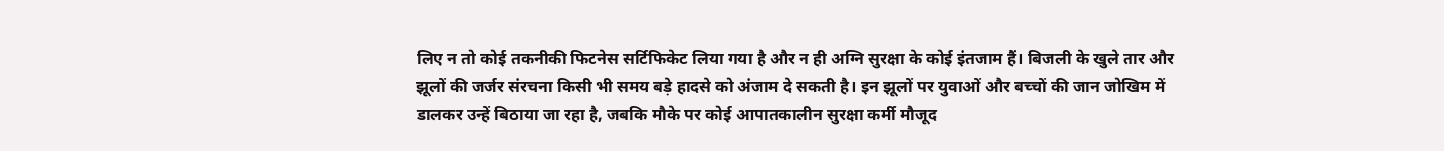लिए न तो कोई तकनीकी फिटनेस सर्टिफिकेट लिया गया है और न ही अग्नि सुरक्षा के कोई इंतजाम हैं। बिजली के खुले तार और झूलों की जर्जर संरचना किसी भी समय बड़े हादसे को अंजाम दे सकती है। इन झूलों पर युवाओं और बच्चों की जान जोखिम में डालकर उन्हें बिठाया जा रहा है, जबकि मौके पर कोई आपातकालीन सुरक्षा कर्मी मौजूद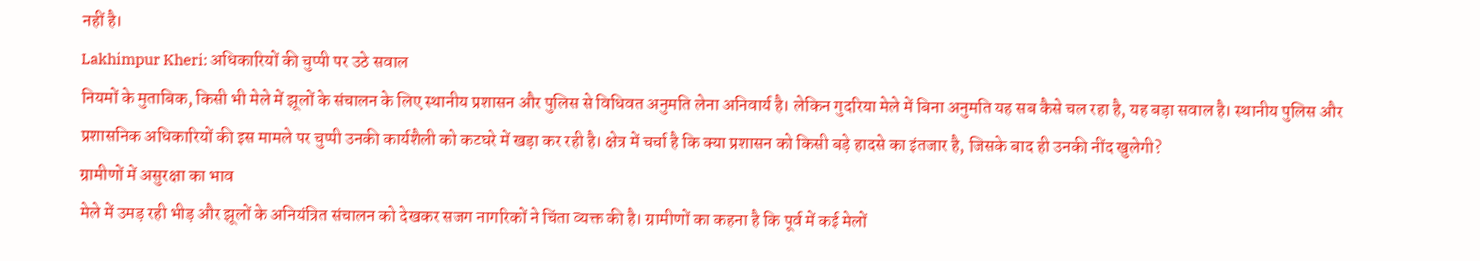नहीं है।
Lakhimpur Kheri: अधिकारियों की चुप्पी पर उठे सवाल
नियमों के मुताबिक, किसी भी मेले में झूलों के संचालन के लिए स्थानीय प्रशासन और पुलिस से विधिवत अनुमति लेना अनिवार्य है। लेकिन गुदरिया मेले में बिना अनुमति यह सब कैसे चल रहा है, यह बड़ा सवाल है। स्थानीय पुलिस और प्रशासनिक अधिकारियों की इस मामले पर चुप्पी उनकी कार्यशैली को कटघरे में खड़ा कर रही है। क्षेत्र में चर्चा है कि क्या प्रशासन को किसी बड़े हादसे का इंतजार है, जिसके बाद ही उनकी नींद खुलेगी?
ग्रामीणों में असुरक्षा का भाव
मेले में उमड़ रही भीड़ और झूलों के अनियंत्रित संचालन को देखकर सजग नागरिकों ने चिंता व्यक्त की है। ग्रामीणों का कहना है कि पूर्व में कई मेलों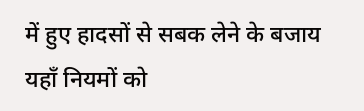में हुए हादसों से सबक लेने के बजाय यहाँ नियमों को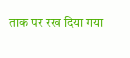ताक पर रख दिया गया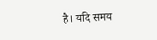है। यदि समय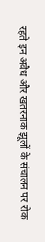रहते इन अवैध और खतरनाक झूलों के संचालन पर रोक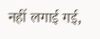नहीं लगाई गई,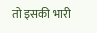तो इसकी भारी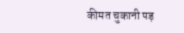कीमत चुकानी पड़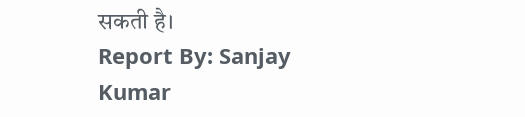सकती है।
Report By: Sanjay Kumar